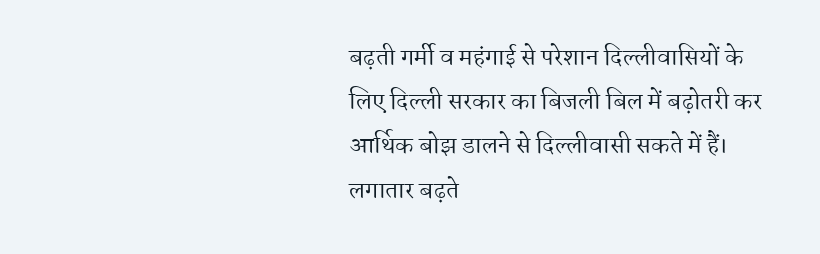बढ़ती गर्मी व महंगाई से परेशान दिल्लीवासियों के लिए दिल्ली सरकार का बिजली बिल में बढ़ोतरी कर आर्थिक बोझ डालने से दिल्लीवासी सकते में हैं। लगातार बढ़ते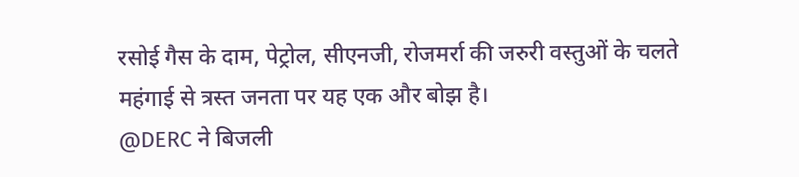रसोई गैस के दाम, पेट्रोल, सीएनजी, रोजमर्रा की जरुरी वस्तुओं के चलते महंगाई से त्रस्त जनता पर यह एक और बोझ है।
@DERC ने बिजली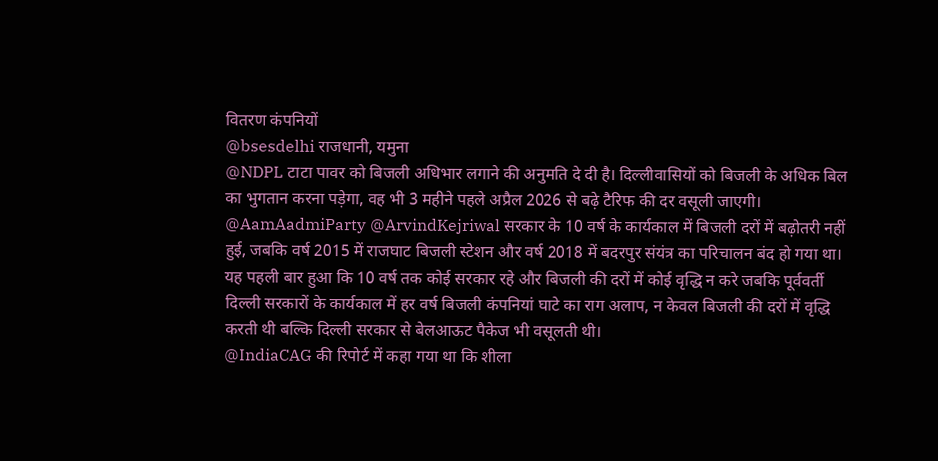वितरण कंपनियों
@bsesdelhi राजधानी, यमुना
@NDPL टाटा पावर को बिजली अधिभार लगाने की अनुमति दे दी है। दिल्लीवासियों को बिजली के अधिक बिल का भुगतान करना पड़ेगा, वह भी 3 महीने पहले अप्रैल 2026 से बढ़े टैरिफ की दर वसूली जाएगी।
@AamAadmiParty @ArvindKejriwal सरकार के 10 वर्ष के कार्यकाल में बिजली दरों में बढ़ोतरी नहीं हुई, जबकि वर्ष 2015 में राजघाट बिजली स्टेशन और वर्ष 2018 में बदरपुर संयंत्र का परिचालन बंद हो गया था। यह पहली बार हुआ कि 10 वर्ष तक कोई सरकार रहे और बिजली की दरों में कोई वृद्धि न करे जबकि पूर्ववर्ती दिल्ली सरकारों के कार्यकाल में हर वर्ष बिजली कंपनियां घाटे का राग अलाप, न केवल बिजली की दरों में वृद्धि करती थी बल्कि दिल्ली सरकार से बेलआऊट पैकेज भी वसूलती थी।
@IndiaCAG की रिपोर्ट में कहा गया था कि शीला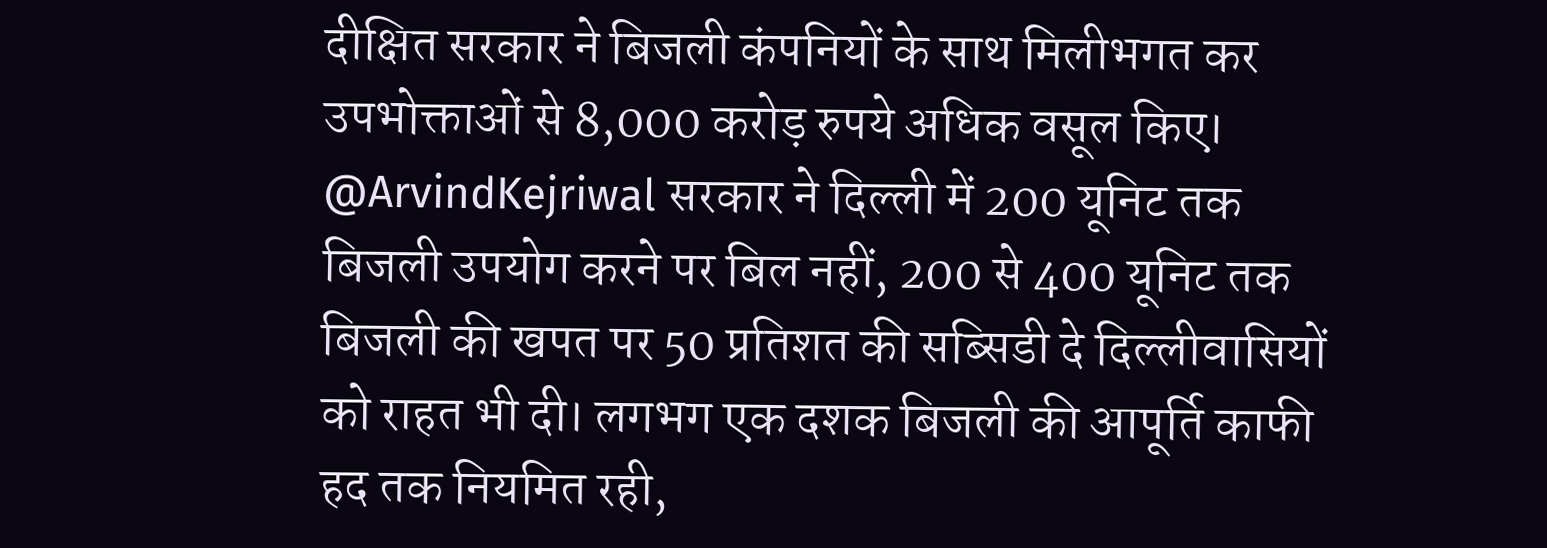दीक्षित सरकार ने बिजली कंपनियों के साथ मिलीभगत कर उपभोक्ताओं से 8,000 करोड़ रुपये अधिक वसूल किए।
@ArvindKejriwal सरकार ने दिल्ली में 200 यूनिट तक बिजली उपयोग करने पर बिल नहीं, 200 से 400 यूनिट तक बिजली की खपत पर 50 प्रतिशत की सब्सिडी दे दिल्लीवासियों को राहत भी दी। लगभग एक दशक बिजली की आपूर्ति काफी हद तक नियमित रही,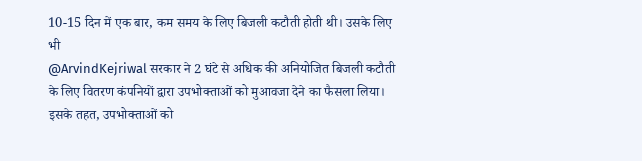10-15 दिन में एक बार, कम समय के लिए बिजली कटौती होती थी। उसके लिए भी
@ArvindKejriwal सरकार ने 2 घंटे से अधिक की अनियोजित बिजली कटौती के लिए वितरण कंपनियों द्वारा उपभोक्ताओं को मुआवजा देने का फैसला लिया। इसके तहत, उपभोक्ताओं को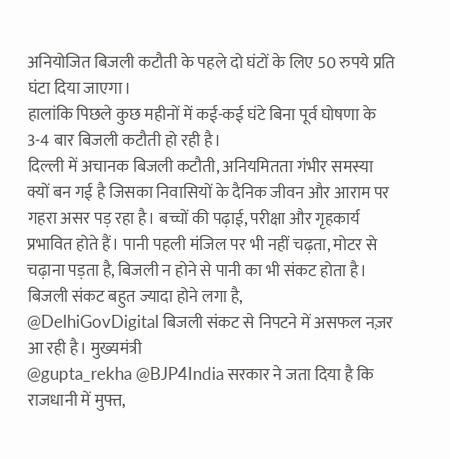अनियोजित बिजली कटौती के पहले दो घंटों के लिए 50 रुपये प्रति घंटा दिया जाएगा।
हालांकि पिछले कुछ महीनों में कई-कई घंटे बिना पूर्व घोषणा के 3-4 बार बिजली कटौती हो रही है।
दिल्ली में अचानक बिजली कटौती, अनियमितता गंभीर समस्या क्यों बन गई है जिसका निवासियों के दैनिक जीवन और आराम पर गहरा असर पड़ रहा है। बच्चों की पढ़ाई, परीक्षा और गृहकार्य प्रभावित होते हैं। पानी पहली मंजिल पर भी नहीं चढ़ता, मोटर से चढ़ाना पड़ता है, बिजली न होने से पानी का भी संकट होता है। बिजली संकट बहुत ज्यादा होने लगा है,
@DelhiGovDigital बिजली संकट से निपटने में असफल नज़र आ रही है। मुख्यमंत्री
@gupta_rekha @BJP4India सरकार ने जता दिया है कि राजधानी में मुफ्त,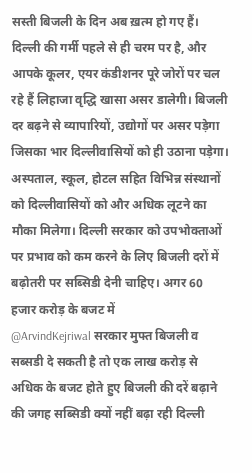सस्ती बिजली के दिन अब ख़त्म हो गए हैं।
दिल्ली की गर्मी पहले से ही चरम पर है, और आपके कूलर, एयर कंडीशनर पूरे जोरों पर चल रहे हैं लिहाजा वृद्धि खासा असर डालेगी। बिजली दर बढ़ने से व्यापारियों, उद्योगों पर असर पड़ेगा जिसका भार दिल्लीवासियों को ही उठाना पड़ेगा। अस्पताल, स्कूल, होटल सहित विभिन्न संस्थानों को दिल्लीवासियों को और अधिक लूटने का मौका मिलेगा। दिल्ली सरकार को उपभोक्ताओं पर प्रभाव को कम करने के लिए बिजली दरों में बढ़ोतरी पर सब्सिडी देनी चाहिए। अगर 60 हजार करोड़ के बजट में
@ArvindKejriwal सरकार मुफ्त बिजली व सब्सडी दे सकती है तो एक लाख करोड़ से अधिक के बजट होते हुए बिजली की दरें बढ़ाने की जगह सब्सिडी क्यों नहीं बढ़ा रही दिल्ली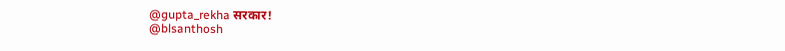@gupta_rekha सरकार!
@blsanthosh